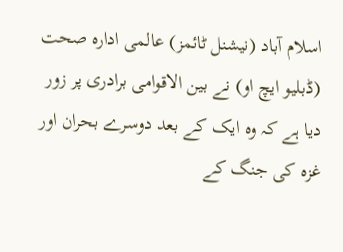اسلام آباد (نیشنل ٹائمز) عالمی ادارہ صحت (ڈبلیو ایچ او) نے بین الاقوامی برادری پر زور دیا ہے کہ وہ ایک کے بعد دوسرے بحران اور غزہ کی جنگ کے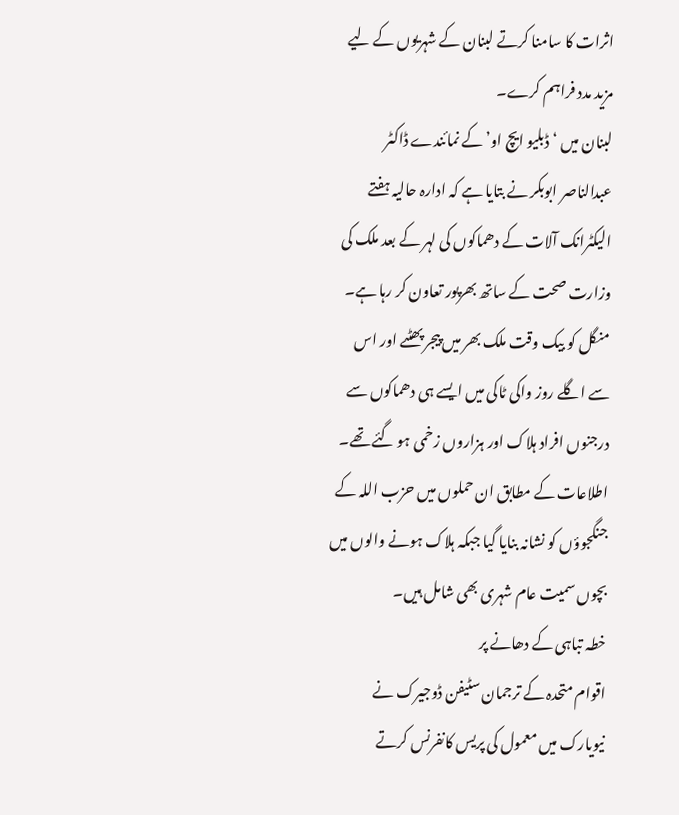اثرات کا سامنا کرتے لبنان کے شہریوں کے لیے مزید مدد فراہم کرے۔
لبنان میں ‘ڈبلیو ایچ او’ کے نمائندے ڈاکٹر عبدالناصر ابوبکر نے بتایا ہے کہ ادارہ حالیہ ہفتے الیکٹرانک آلات کے دھماکوں کی لہر کے بعد ملک کی وزارت صحت کے ساتھ بھرپور تعاون کر رہا ہے۔
منگل کو بیک وقت ملک بھر میں پیجر پھٹںے اور اس سے اگلے روز واکی ٹاکی میں ایسے ہی دھماکوں سے درجنوں افراد ہلاک اور ہزاروں زخمی ہو گئے تھے۔
اطلاعات کے مطابق ان حملوں میں حزب اللہ کے جنگجوؤں کو نشانہ بنایا گیا جبکہ ہلاک ہونے والوں میں بچوں سمیت عام شہری بھی شامل ہیں۔
خطہ تباہی کے دھانے پر
اقوام متحدہ کے ترجمان سٹیفن ڈوجیرک نے نیویارک میں معمول کی پریس کانفرنس کرتے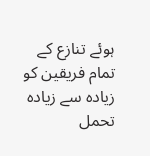ہوئے تنازع کے تمام فریقین کو زیادہ سے زیادہ تحمل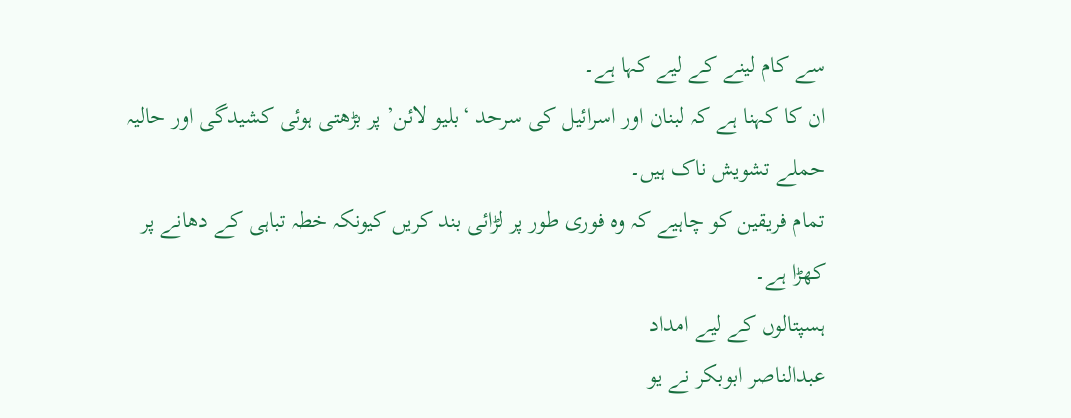سے کام لینے کے لیے کہا ہے۔
ان کا کہنا ہے کہ لبنان اور اسرائیل کی سرحد ‘بلیو لائن’ پر بڑھتی ہوئی کشیدگی اور حالیہ حملے تشویش ناک ہیں۔
تمام فریقین کو چاہیے کہ وہ فوری طور پر لڑائی بند کریں کیونکہ خطہ تباہی کے دھانے پر کھڑا ہے۔
ہسپتالوں کے لیے امداد
عبدالناصر ابوبکر نے یو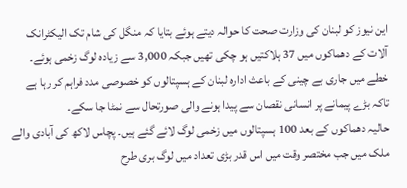این نیوز کو لبنان کی وزارت صحت کا حوالہ دیتے ہوئے بتایا کہ منگل کی شام تک الیکٹرانک آلات کے دھماکوں میں 37 ہلاکتیں ہو چکی تھیں جبکہ 3,000 سے زیادہ لوگ زخمی ہوئے۔ خطے میں جاری بے چینی کے باعث ادارہ لبنان کے ہسپتالوں کو خصوصی مدد فراہم کر رہا ہے تاکہ بڑے پیمانے پر انسانی نقصان سے پیدا ہونے والی صورتحال سے نمٹا جا سکے۔
حالیہ دھماکوں کے بعد 100 ہسپتالوں میں زخمی لوگ لائے گئے ہیں۔ پچاس لاکھ کی آبادی والے ملک میں جب مختصر وقت میں اس قدر بڑی تعداد میں لوگ بری طرح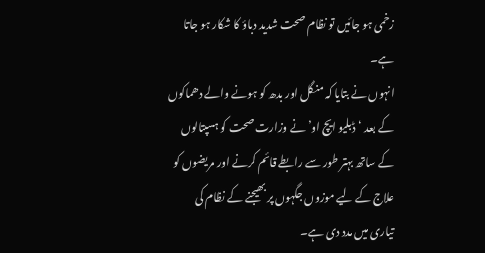زخمی ہو جائیں تو نظام صحت شدید دباؤ کا شکار ہو جاتا ہے۔
انہوں نے بتایا کہ منگل اور بدھ کو ہونے والے دھماکوں کے بعد ‘ڈبلیو ایچ او’ نے وزارت صحت کو ہسپتالوں کے ساتھ بہتر طور سے رابطے قائم کرنے اور مریضوں کو علاج کے لیے موزوں جگہوں پر بھیجنے کے نظام کی تیاری میں مدد دی ہے۔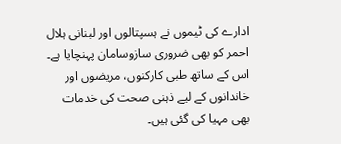ادارے کی ٹیموں نے ہسپتالوں اور لبنانی ہلال احمر کو بھی ضروری سازوسامان پہنچایا ہے۔ اس کے ساتھ طبی کارکنوں، مریضوں اور خاندانوں کے لیے ذہنی صحت کی خدمات بھی مہیا کی گئی ہیں۔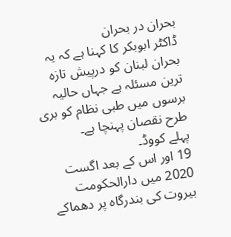بحران در بحران
ڈاکٹر ابوبکر کا کہنا ہے کہ یہ بحران لبنان کو درپیش تازہ ترین مسئلہ ہے جہاں حالیہ برسوں میں طبی نظام کو بری طرح نقصان پہنچا ہے۔
پہلے کووڈ۔
19 اور اس کے بعد اگست 2020 میں دارالحکومت بیروت کی بندرگاہ پر دھماکے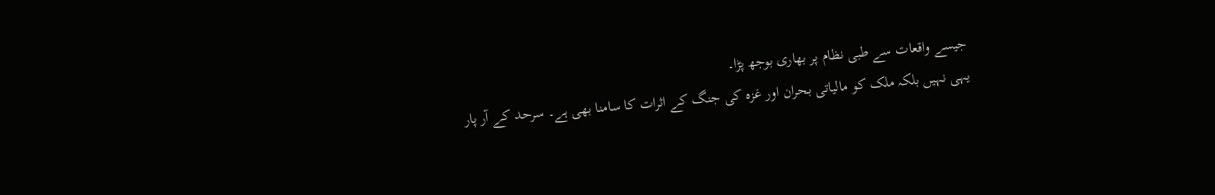جیسے واقعات سے طبی نظام پر بھاری بوجھ پڑا۔
یہی نہیں بلکہ ملک کو مالیاتی بحران اور غزہ کی جنگ کے اثرات کا سامنا بھی ہے۔ سرحد کے آر پار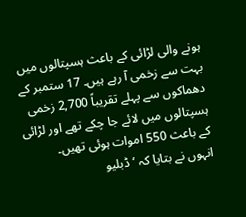ہونے والی لڑائی کے باعث ہسپتالوں میں بہت سے زخمی آ رہے ہیں۔ 17 ستمبر کے دھماکوں سے پہلے تقریباً 2,700 زخمی ہسپتالوں میں لائے جا چکے تھے اور لڑائی کے باعث 550 اموات ہوئی تھیں۔
انہوں نے بتایا کہ ‘ڈبلیو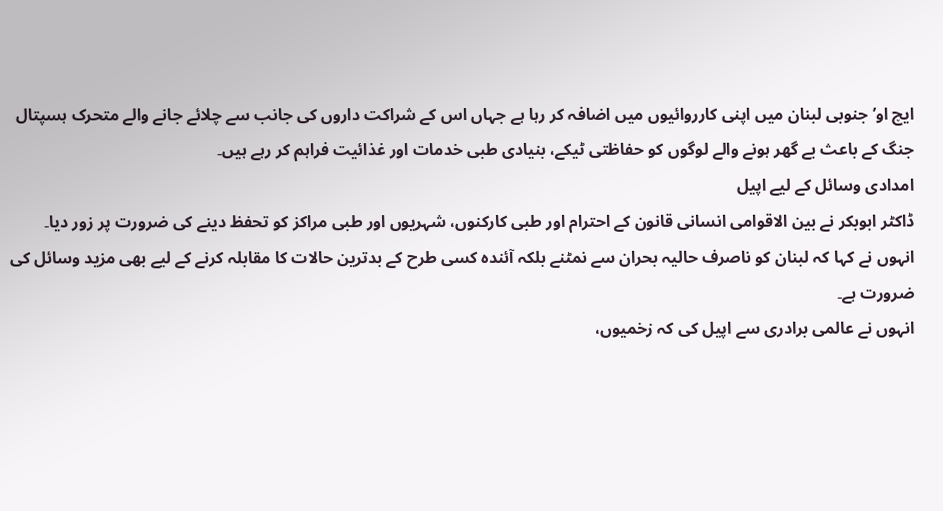ایچ او’ جنوبی لبنان میں اپنی کارروائیوں میں اضافہ کر رہا ہے جہاں اس کے شراکت داروں کی جانب سے چلائے جانے والے متحرک ہسپتال جنگ کے باعث بے گھر ہونے والے لوگوں کو حفاظتی ٹیکے، بنیادی طبی خدمات اور غذائیت فراہم کر رہے ہیں۔
امدادی وسائل کے لیے اپیل
ڈاکٹر ابوبکر نے بین الاقوامی انسانی قانون کے احترام اور طبی کارکنوں، شہریوں اور طبی مراکز کو تحفظ دینے کی ضرورت پر زور دیا۔
انہوں نے کہا کہ لبنان کو ناصرف حالیہ بحران سے نمٹنے بلکہ آئندہ کسی طرح کے بدترین حالات کا مقابلہ کرنے کے لیے بھی مزید وسائل کی ضرورت ہے۔
انہوں نے عالمی برادری سے اپیل کی کہ زخمیوں،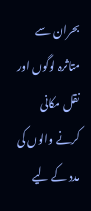بحران سے متاثرہ لوگوں اور نقل مکانی کرنے والوں کی مدد کے لیے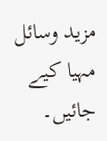مزید وسائل مہیا کیے جائیں۔